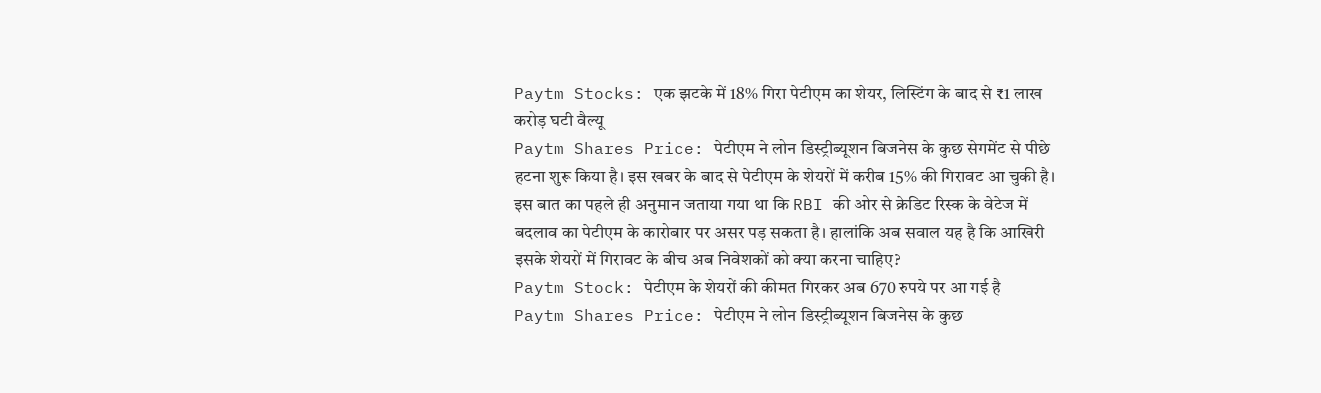Paytm Stocks: एक झटके में 18% गिरा पेटीएम का शेयर, लिस्टिंग के बाद से ₹1 लाख करोड़ घटी वैल्यू
Paytm Shares Price: पेटीएम ने लोन डिस्ट्रीब्यूशन बिजनेस के कुछ सेगमेंट से पीछे हटना शुरू किया है। इस खबर के बाद से पेटीएम के शेयरों में करीब 15% की गिरावट आ चुकी है। इस बात का पहले ही अनुमान जताया गया था कि RBI की ओर से क्रेडिट रिस्क के वेटेज में बदलाव का पेटीएम के कारोबार पर असर पड़ सकता है। हालांकि अब सवाल यह है कि आखिरी इसके शेयरों में गिरावट के बीच अब निवेशकों को क्या करना चाहिए?
Paytm Stock: पेटीएम के शेयरों की कीमत गिरकर अब 670 रुपये पर आ गई है
Paytm Shares Price: पेटीएम ने लोन डिस्ट्रीब्यूशन बिजनेस के कुछ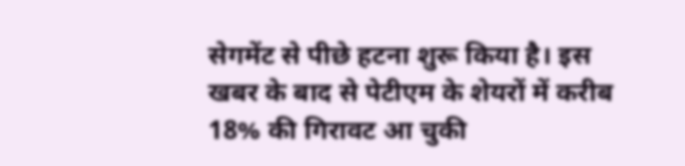सेगमेंट से पीछे हटना शुरू किया है। इस खबर के बाद से पेटीएम के शेयरों में करीब 18% की गिरावट आ चुकी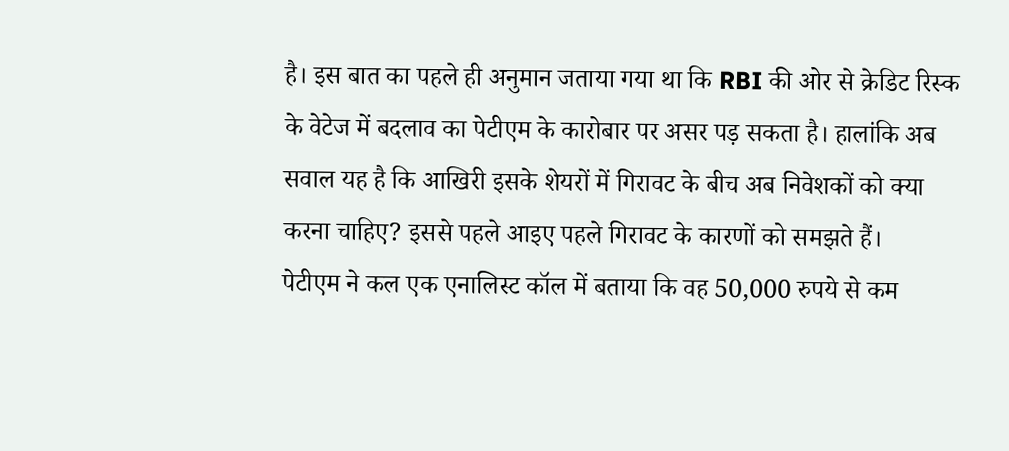है। इस बात का पहले ही अनुमान जताया गया था कि RBI की ओर से क्रेडिट रिस्क के वेटेज में बदलाव का पेटीएम के कारोबार पर असर पड़ सकता है। हालांकि अब सवाल यह है कि आखिरी इसके शेयरों में गिरावट के बीच अब निवेशकों को क्या करना चाहिए? इससे पहले आइए पहले गिरावट के कारणों को समझते हैं।
पेटीएम ने कल एक एनालिस्ट कॉल में बताया कि वह 50,000 रुपये से कम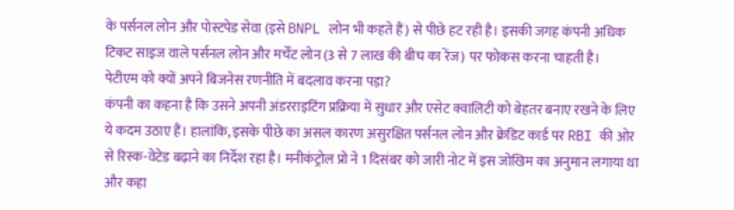के पर्सनल लोन और पोस्टपेड सेवा (इसे BNPL लोन भी कहते हैं) से पीछे हट रही है। इसकी जगह कंपनी अधिक टिकट साइज वाले पर्सनल लोन और मर्चेंट लोन (3 से 7 लाख की बीच का रेंज) पर फोकस करना चाहती है।
पेटीएम को क्यों अपने बिजनेस रणनीति में बदलाव करना पड़ा?
कंपनी का कहना है कि उसने अपनी अंडरराइटिंग प्रक्रिया में सुधार और एसेट क्वालिटी को बेहतर बनाए रखने के लिए ये कदम उठाए हैं। हालांकि, इसके पीछे का असल कारण असुरक्षित पर्सनल लोन और क्रेडिट कार्ड पर RBI की ओर से रिस्क-वेटेड बढ़ाने का निर्देश रहा है। मनीकंट्रोल प्रो ने 1 दिसंबर को जारी नोट में इस जोखिम का अनुमान लगाया था और कहा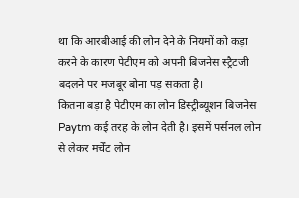था कि आरबीआई की लोन देने के नियमों को कड़ा करने के कारण पेटीएम को अपनी बिजनेस स्ट्रैटजी बदलने पर मजबूर बोना पड़ सकता है।
कितना बड़ा है पेटीएम का लोन डिस्ट्रीब्यूशन बिजनेस
Paytm कई तरह के लोन देती है। इसमें पर्सनल लोन से लेकर मर्चेंट लोन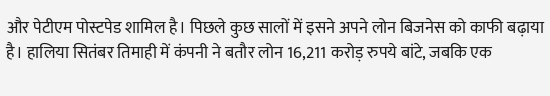और पेटीएम पोस्टपेड शामिल है। पिछले कुछ सालों में इसने अपने लोन बिजनेस को काफी बढ़ाया है। हालिया सितंबर तिमाही में कंपनी ने बतौर लोन 16,211 करोड़ रुपये बांटे, जबकि एक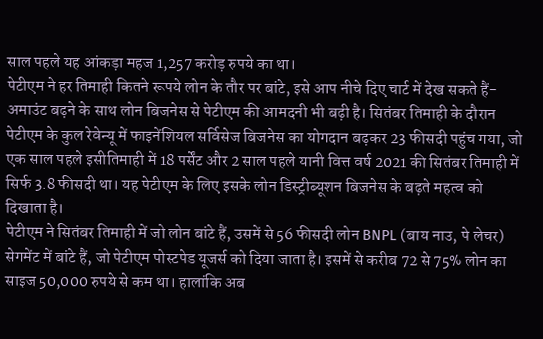साल पहले यह आंकड़ा महज 1,257 करोड़ रुपये का था।
पेटीएम ने हर तिमाही कितने रूपये लोन के तौर पर बांटे, इसे आप नीचे दिए चार्ट में देख सकते हैं-
अमाउंट बढ़ने के साथ लोन बिजनेस से पेटीएम की आमदनी भी बढ़ी है। सितंबर तिमाही के दौरान पेटीएम के कुल रेवेन्यू में फाइनेंशियल सर्विसेज बिजनेस का योगदान बढ़कर 23 फीसदी पहुंच गया, जो एक साल पहले इसीतिमाही में 18 पर्सेंट और 2 साल पहले यानी वित्त वर्ष 2021 की सितंबर तिमाही में सिर्फ 3.8 फीसदी था। यह पेटीएम के लिए इसके लोन डिस्ट्रीब्यूशन बिजनेस के बढ़ते महत्व को दिखाता है।
पेटीएम ने सितंबर तिमाही में जो लोन बांटे हैं, उसमें से 56 फीसदी लोन BNPL (बाय नाउ, पे लेचर) सेगमेंट में बांटे हैं, जो पेटीएम पोस्टपेड यूजर्स को दिया जाता है। इसमें से करीब 72 से 75% लोन का साइज 50,000 रुपये से कम था। हालांकि अब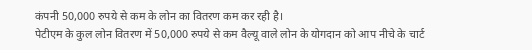कंपनी 50,000 रुपये से कम के लोन का वितरण कम कर रही है।
पेटीएम के कुल लोन वितरण में 50,000 रुपये से कम वैल्यू वाले लोन के योगदान को आप नीचे के चार्ट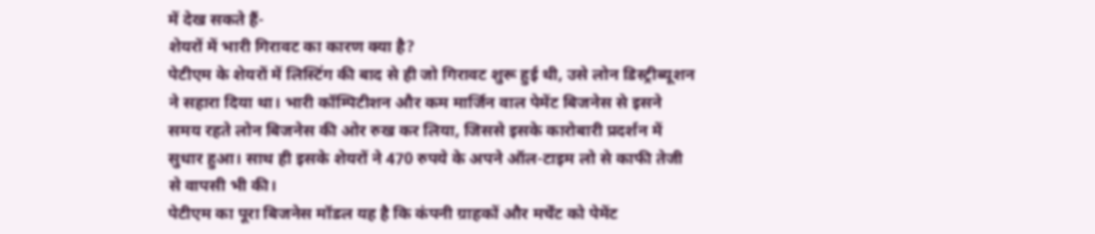में देख सकते हैं-
शेयरों में भारी गिरावट का कारण क्या है?
पेटीएम के शेयरों में लिस्टिंग की बाद से ही जो गिरावट शुरू हुई थी, उसे लोन डिस्ट्रीब्यूशन ने सहारा दिया था। भारी कॉम्पिटीशन और कम मार्जिन वाल पेमेंट बिजनेस से इसने समय रहते लोन बिजनेस की ओर रुख कर लिया, जिससे इसके कारोबारी प्रदर्शन में सुधार हुआ। साथ ही इसके शेयरों ने 470 रुपये के अपने ऑल-टाइम लो से काफी तेजी से वापसी भी की।
पेटीएम का पूरा बिजनेस मॉडल यह है कि कंपनी ग्राहकों और मर्चेंट को पेमेंट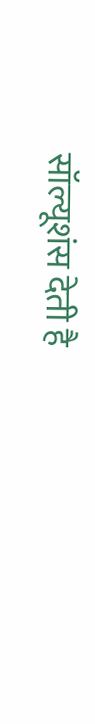सॉल्यूशंस देती है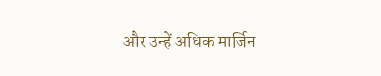और उन्हें अधिक मार्जिन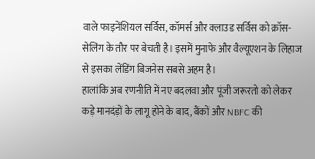वाले फाइनेंशियल सर्विस, कॉमर्स और क्लाउड सर्विस को क्रॉस-सेलिंग के तौर पर बेचती है। इसमें मुनाफे और वैल्यूएशन के लिहाज से इसका लेंडिंग बिजनेस सबसे अहम है।
हालांकि अब रणनीति में नए बदलवा और पूंजी जरूरतो को लेकर कड़े मानदंड़ों के लागू होने के बाद, बैंकों और NBFC की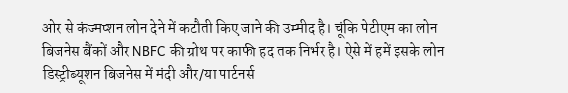ओर से कंज्मप्शन लोन देने में कटौती किए जाने की उम्मीद है। चूंकि पेटीएम का लोन बिजनेस बैंकों और NBFC की ग्रोथ पर काफी हद तक निर्भर है। ऐसे में हमें इसके लोन डिस्ट्रीब्यूशन बिजनेस में मंदी और/या पार्टनर्स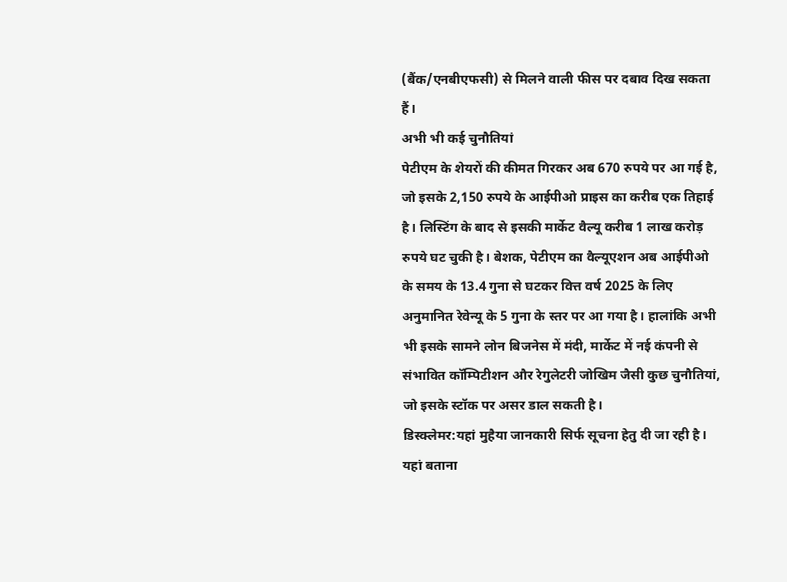(बैंक/एनबीएफसी) से मिलने वाली फीस पर दबाव दिख सकता हैं।
अभी भी कई चुनौतियां
पेटीएम के शेयरों की कीमत गिरकर अब 670 रुपये पर आ गई है, जो इसके 2,150 रुपये के आईपीओ प्राइस का करीब एक तिहाई है। लिस्टिंग के बाद से इसकी मार्केट वैल्यू करीब 1 लाख करोड़ रुपये घट चुकी है। बेशक, पेटीएम का वैल्यूएशन अब आईपीओ के समय के 13.4 गुना से घटकर वित्त वर्ष 2025 के लिए अनुमानित रेवेन्यू के 5 गुना के स्तर पर आ गया है। हालांकि अभी भी इसके सामने लोन बिजनेस में मंदी, मार्केट में नई कंपनी से संभावित कॉम्पिटीशन और रेगुलेटरी जोखिम जैसी कुछ चुनौतियां, जो इसके स्टॉक पर असर डाल सकती है।
डिस्क्लेमर:यहां मुहैया जानकारी सिर्फ सूचना हेतु दी जा रही है। यहां बताना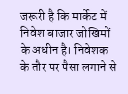जरूरी है कि मार्केट में निवेश बाजार जोखिमों के अधीन है। निवेशक के तौर पर पैसा लगाने से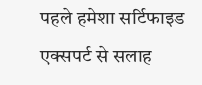पहले हमेशा सर्टिफाइड एक्सपर्ट से सलाह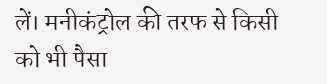लें। मनीकंट्रोल की तरफ से किसी को भी पैसा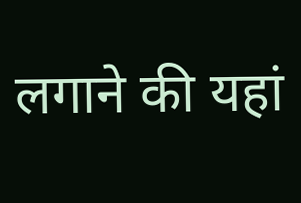लगाने की यहां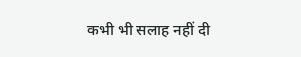कभी भी सलाह नहीं दी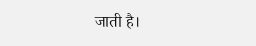जाती है।